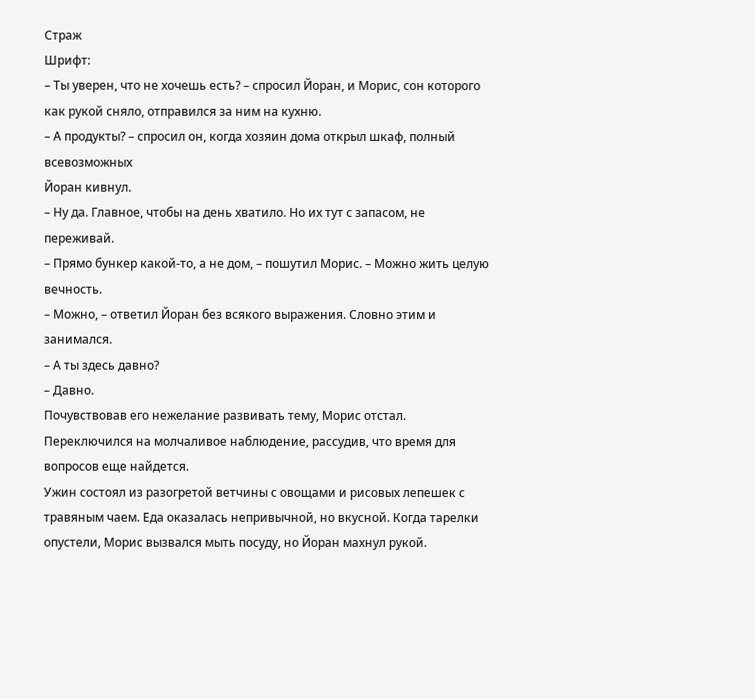Страж
Шрифт:
– Ты уверен, что не хочешь есть? – спросил Йоран, и Морис, сон которого как рукой сняло, отправился за ним на кухню.
– А продукты? – спросил он, когда хозяин дома открыл шкаф, полный всевозможных
Йоран кивнул.
– Ну да. Главное, чтобы на день хватило. Но их тут с запасом, не переживай.
– Прямо бункер какой-то, а не дом, – пошутил Морис. – Можно жить целую вечность.
– Можно, – ответил Йоран без всякого выражения. Словно этим и занимался.
– А ты здесь давно?
– Давно.
Почувствовав его нежелание развивать тему, Морис отстал. Переключился на молчаливое наблюдение, рассудив, что время для вопросов еще найдется.
Ужин состоял из разогретой ветчины с овощами и рисовых лепешек с травяным чаем. Еда оказалась непривычной, но вкусной. Когда тарелки опустели, Морис вызвался мыть посуду, но Йоран махнул рукой.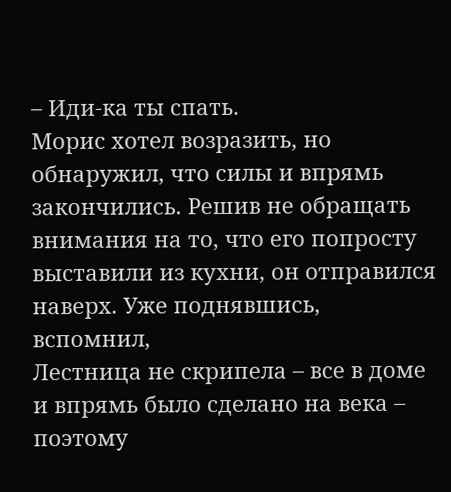– Иди-ка ты спать.
Морис хотел возразить, но обнаружил, что силы и впрямь закончились. Решив не обращать внимания на то, что его попросту выставили из кухни, он отправился наверх. Уже поднявшись, вспомнил,
Лестница не скрипела – все в доме и впрямь было сделано на века – поэтому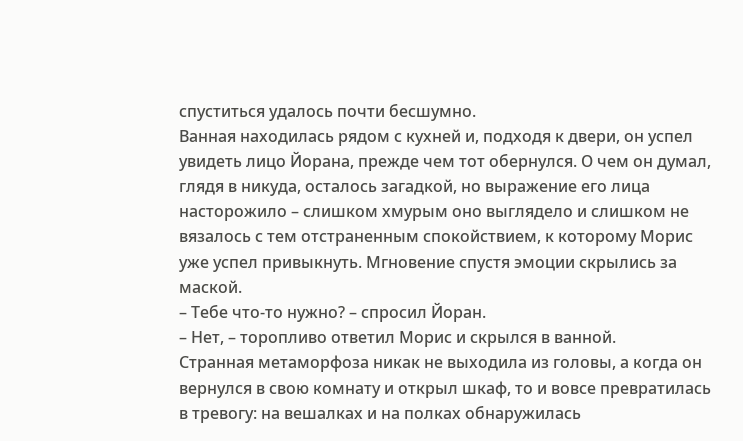спуститься удалось почти бесшумно.
Ванная находилась рядом с кухней и, подходя к двери, он успел увидеть лицо Йорана, прежде чем тот обернулся. О чем он думал, глядя в никуда, осталось загадкой, но выражение его лица насторожило – слишком хмурым оно выглядело и слишком не вязалось с тем отстраненным спокойствием, к которому Морис уже успел привыкнуть. Мгновение спустя эмоции скрылись за маской.
– Тебе что-то нужно? – спросил Йоран.
– Нет, – торопливо ответил Морис и скрылся в ванной.
Странная метаморфоза никак не выходила из головы, а когда он вернулся в свою комнату и открыл шкаф, то и вовсе превратилась в тревогу: на вешалках и на полках обнаружилась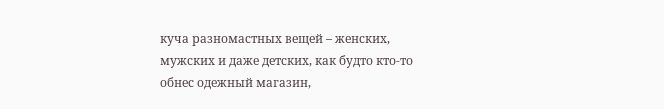куча разномастных вещей – женских, мужских и даже детских, как будто кто-то обнес одежный магазин,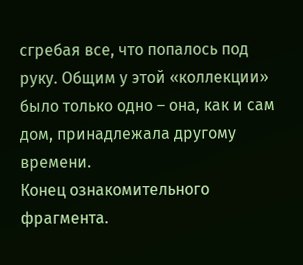сгребая все, что попалось под руку. Общим у этой «коллекции» было только одно – она, как и сам дом, принадлежала другому времени.
Конец ознакомительного фрагмента.